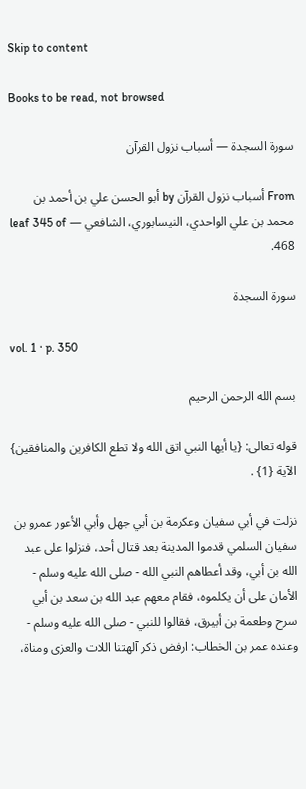Skip to content

Books to be read, not browsed

سورة السجدة — أسباب نزول القرآن

From أسباب نزول القرآن by أبو الحسن علي بن أحمد بن محمد بن علي الواحدي، النيسابوري، الشافعي — leaf 345 of 468.

سورة السجدة

vol. 1 · p. 350

بسم الله الرحمن الرحيم

قوله تعالى: {يا أيها النبي اتق الله ولا تطع الكافرين والمنافقين} الآية {1} .

نزلت في أبي سفيان وعكرمة بن أبي جهل وأبي الأعور عمرو بن سفيان السلمي قدموا المدينة بعد قتال أحد، فنزلوا على عبد الله بن أبي، وقد أعطاهم النبي الله - صلى الله عليه وسلم - الأمان على أن يكلموه، فقام معهم عبد الله بن سعد بن أبي سرح وطعمة بن أبيرق، فقالوا للنبي - صلى الله عليه وسلم - وعنده عمر بن الخطاب: ارفض ذكر آلهتنا اللات والعزى ومناة،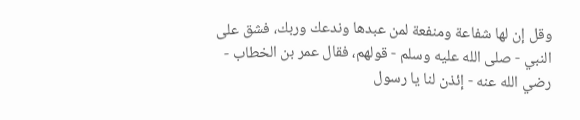وقل إن لها شفاعة ومنفعة لمن عبدها وندعك وربك، فشق على النبي - صلى الله عليه وسلم - قولهم، فقال عمر بن الخطاب - رضي الله عنه - إئذن لنا يا رسول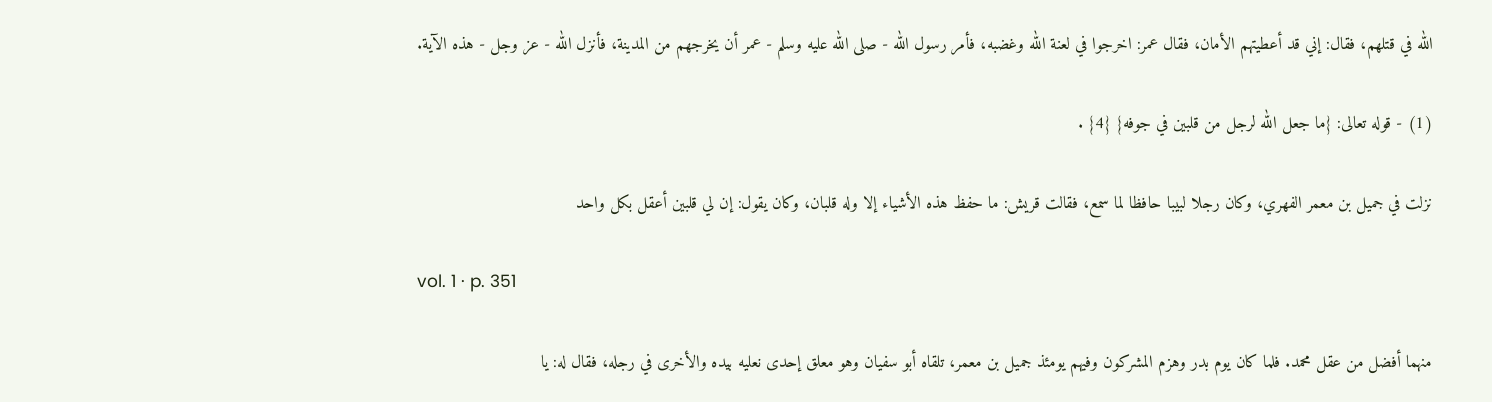الله في قتلهم، فقال: إني قد أعطيتهم الأمان، فقال عمر: اخرجوا في لعنة الله وغضبه، فأمر رسول الله - صلى الله عليه وسلم - عمر أن يخرجهم من المدينة، فأنزل الله - عز وجل - هذه الآية.

(1) - قوله تعالى: {ما جعل الله لرجل من قلبين في جوفه} {4} .

نزلت في جميل بن معمر الفهري، وكان رجلا لبيبا حافظا لما سمع، فقالت قريش: ما حفظ هذه الأشياء إلا وله قلبان، وكان يقول: إن لي قلبين أعقل بكل واحد

vol. 1 · p. 351

منهما أفضل من عقل محمد. فلما كان يوم بدر وهزم المشركون وفيهم يومئذ جميل بن معمر، تلقاه أبو سفيان وهو معلق إحدى نعليه بيده والأخرى في رجله، فقال له: يا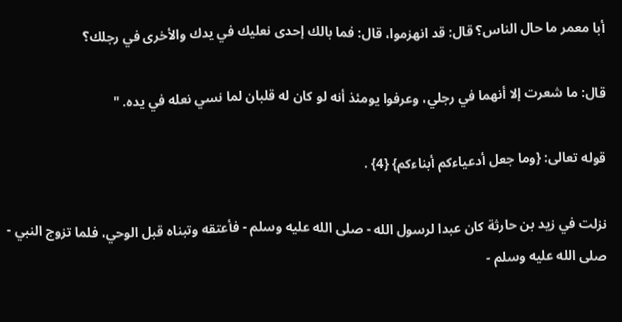أبا معمر ما حال الناس؟ قال: قد انهزموا، قال: فما بالك إحدى نعليك في يدك والأخرى في رجلك؟

قال: ما شعرت إلا أنهما في رجلي، وعرفوا يومئذ أنه لو كان له قلبان لما نسي نعله في يده. "

قوله تعالى: {وما جعل أدعياءكم أبناءكم} {4} .

نزلت في زيد بن حارثة كان عبدا لرسول الله - صلى الله عليه وسلم - فأعتقه وتبناه قبل الوحي، فلما تزوج النبي - صلى الله عليه وسلم -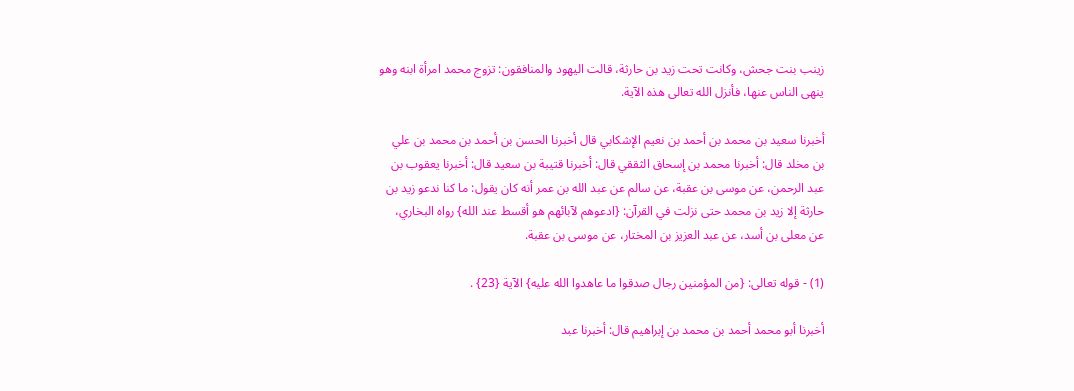زينب بنت جحش، وكانت تحت زيد بن حارثة، قالت اليهود والمنافقون: تزوج محمد امرأة ابنه وهو ينهى الناس عنها، فأنزل الله تعالى هذه الآية.

أخبرنا سعيد بن محمد بن أحمد بن نعيم الإشكابي قال أخبرنا الحسن بن أحمد بن محمد بن علي بن مخلد قال: أخبرنا محمد بن إسحاق الثققي قال: أخبرنا قتيبة بن سعيد قال: أخبرنا يعقوب بن عبد الرحمن، عن موسى بن عقبة، عن سالم عن عبد الله بن عمر أنه كان يقول: ما كنا ندعو زيد بن حارثة إلا زيد بن محمد حتى نزلت في القرآن: {ادعوهم لآبائهم هو أقسط عند الله} رواه البخاري، عن معلى بن أسد، عن عبد العزيز بن المختار، عن موسى بن عقبة.

(1) - قوله تعالى: {من المؤمنين رجال صدقوا ما عاهدوا الله عليه} الآية {23} .

أخبرنا أبو محمد أحمد بن محمد بن إبراهيم قال: أخبرنا عبد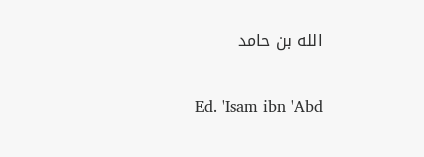الله بن حامد

Ed. 'Isam ibn 'Abd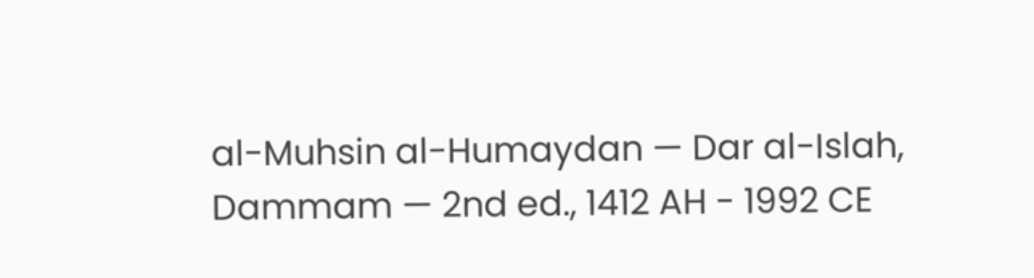al-Muhsin al-Humaydan — Dar al-Islah, Dammam — 2nd ed., 1412 AH - 1992 CE